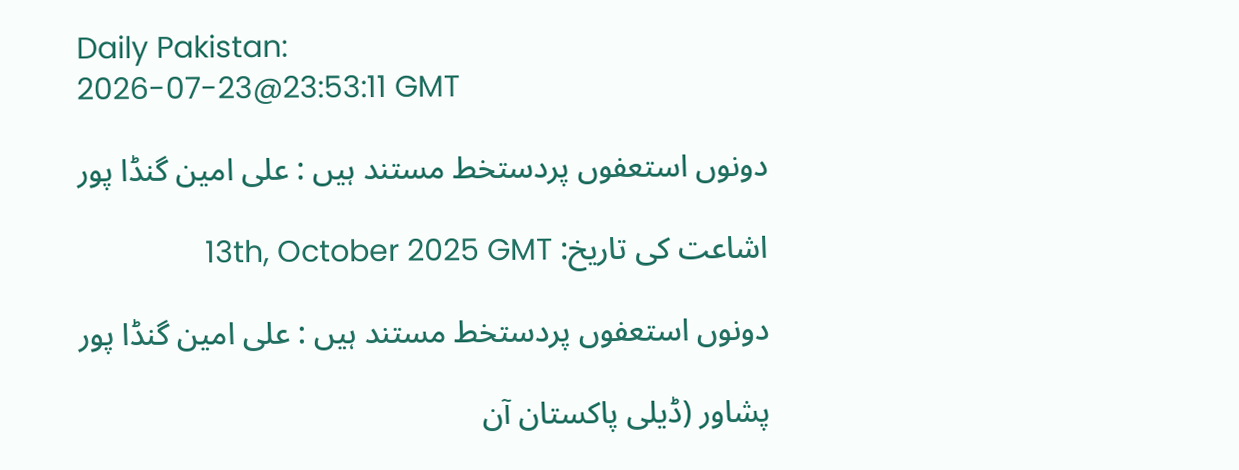Daily Pakistan:
2026-07-23@23:53:11 GMT

دونوں استعفوں پردستخط مستند ہیں : علی امین گنڈا پور

اشاعت کی تاریخ: 13th, October 2025 GMT

دونوں استعفوں پردستخط مستند ہیں : علی امین گنڈا پور

پشاور (ڈیلی پاکستان آن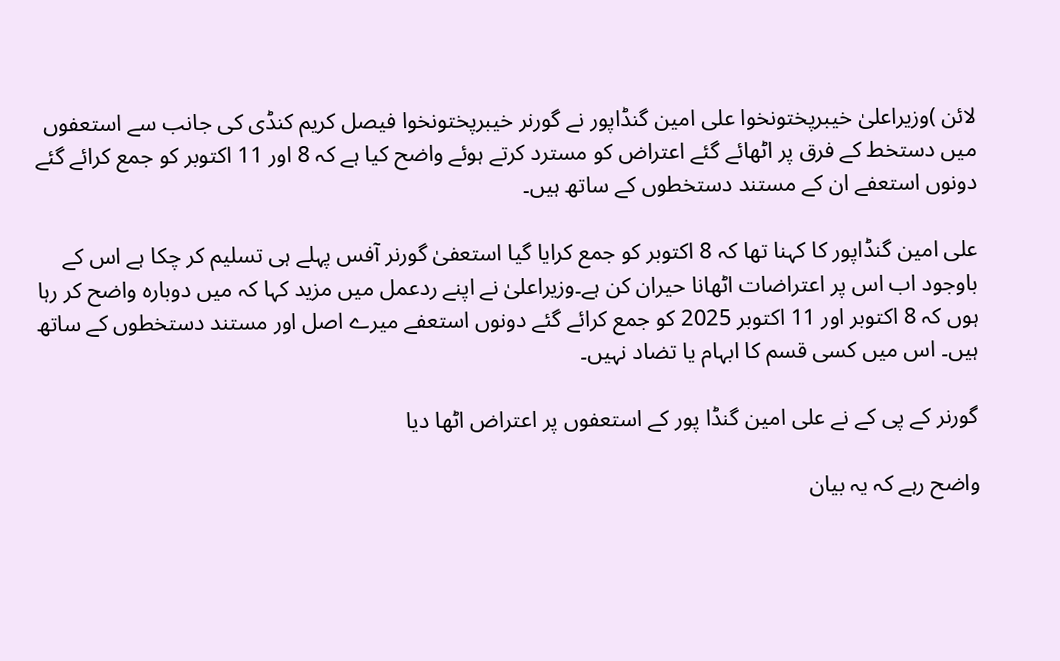لائن )وزیراعلیٰ خیبرپختونخوا علی امین گنڈاپور نے گورنر خیبرپختونخوا فیصل کریم کنڈی کی جانب سے استعفوں میں دستخط کے فرق پر اٹھائے گئے اعتراض کو مسترد کرتے ہوئے واضح کیا ہے کہ 8 اور 11 اکتوبر کو جمع کرائے گئے دونوں استعفے ان کے مستند دستخطوں کے ساتھ ہیں۔

علی امین گنڈاپور کا کہنا تھا کہ 8 اکتوبر کو جمع کرایا گیا استعفیٰ گورنر آفس پہلے ہی تسلیم کر چکا ہے اس کے باوجود اب اس پر اعتراضات اٹھانا حیران کن ہے۔وزیراعلیٰ نے اپنے ردعمل میں مزید کہا کہ میں دوبارہ واضح کر رہا ہوں کہ 8 اکتوبر اور 11 اکتوبر 2025 کو جمع کرائے گئے دونوں استعفے میرے اصل اور مستند دستخطوں کے ساتھ ہیں۔ اس میں کسی قسم کا ابہام یا تضاد نہیں۔

گورنر کے پی کے نے علی امین گنڈا پور کے استعفوں پر اعتراض اٹھا دیا

واضح رہے کہ یہ بیان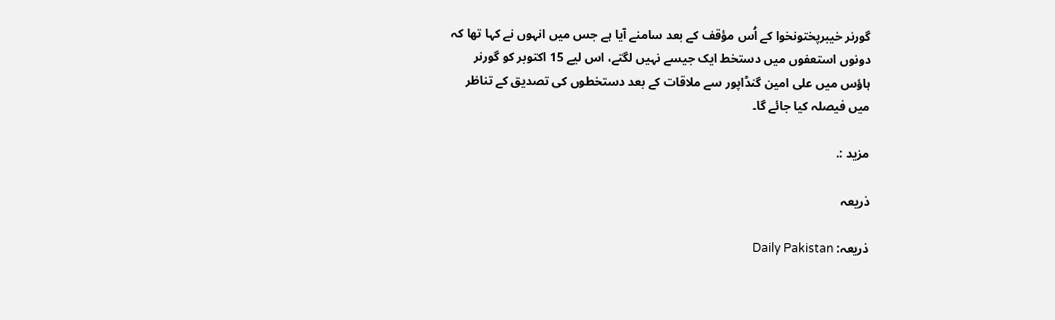گورنر خیبرپختونخوا کے اُس مؤقف کے بعد سامنے آیا ہے جس میں انہوں نے کہا تھا کہ دونوں استعفوں میں دستخط ایک جیسے نہیں لگتے، اس لیے 15 اکتوبر کو گورنر ہاؤس میں علی امین گنڈاپور سے ملاقات کے بعد دستخطوں کی تصدیق کے تناظر میں فیصلہ کیا جائے گا۔

مزید :.

ذریعہ

ذریعہ: Daily Pakistan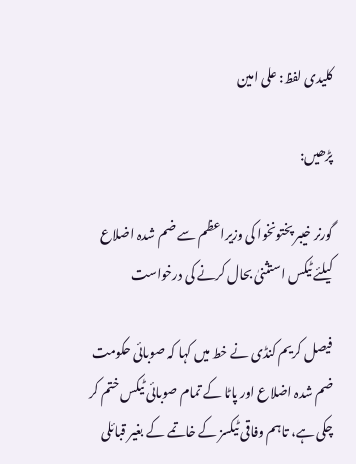کلیدی لفظ: علی امین

پڑھیں:

گورنر خیبر پختونخوا کی وزیراعظم سے ضم شدہ اضلاع کیلئے ٹیکس استثنیٰ بحال کرنے کی درخواست

فیصل کریم کنڈی نے خط میں کہا کہ صوبائی حکومت ضم شدہ اضلاع اور پاٹا کے تمام صوبائی ٹیکس ختم کر چکی ہے، تاہم وفاقی ٹیکسز کے خاتمے کے بغیر قبائلی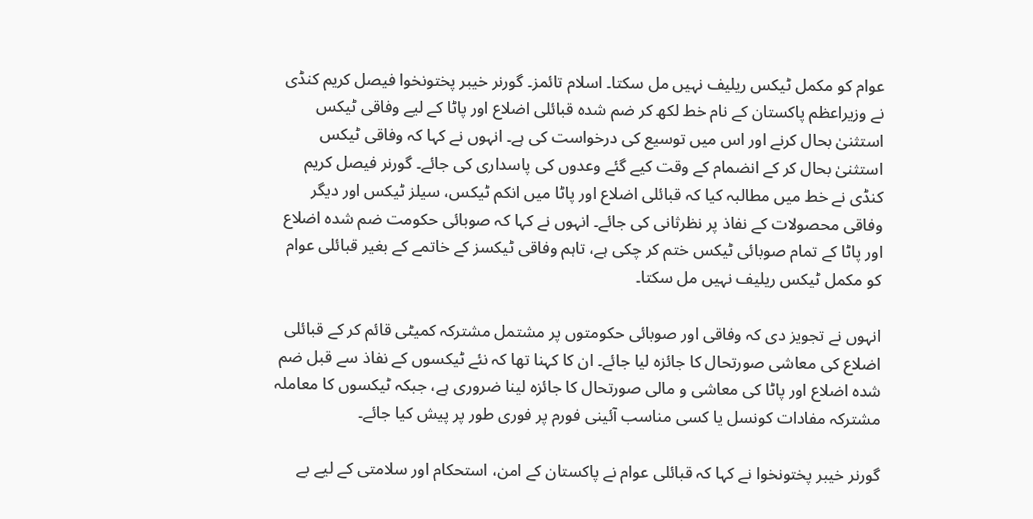عوام کو مکمل ٹیکس ریلیف نہیں مل سکتا۔ اسلام تائمز۔ گورنر خیبر پختونخوا فیصل کریم کنڈی نے وزیراعظم پاکستان کے نام خط لکھ کر ضم شدہ قبائلی اضلاع اور پاٹا کے لیے وفاقی ٹیکس استثنیٰ بحال کرنے اور اس میں توسیع کی درخواست کی ہے۔ انہوں نے کہا کہ وفاقی ٹیکس استثنیٰ بحال کر کے انضمام کے وقت کیے گئے وعدوں کی پاسداری کی جائے۔ گورنر فیصل کریم کنڈی نے خط میں مطالبہ کیا کہ قبائلی اضلاع اور پاٹا میں انکم ٹیکس، سیلز ٹیکس اور دیگر وفاقی محصولات کے نفاذ پر نظرثانی کی جائے۔ انہوں نے کہا کہ صوبائی حکومت ضم شدہ اضلاع اور پاٹا کے تمام صوبائی ٹیکس ختم کر چکی ہے، تاہم وفاقی ٹیکسز کے خاتمے کے بغیر قبائلی عوام کو مکمل ٹیکس ریلیف نہیں مل سکتا۔

انہوں نے تجویز دی کہ وفاقی اور صوبائی حکومتوں پر مشتمل مشترکہ کمیٹی قائم کر کے قبائلی اضلاع کی معاشی صورتحال کا جائزہ لیا جائے۔ ان کا کہنا تھا کہ نئے ٹیکسوں کے نفاذ سے قبل ضم شدہ اضلاع اور پاٹا کی معاشی و مالی صورتحال کا جائزہ لینا ضروری ہے، جبکہ ٹیکسوں کا معاملہ مشترکہ مفادات کونسل یا کسی مناسب آئینی فورم پر فوری طور پر پیش کیا جائے۔

گورنر خیبر پختونخوا نے کہا کہ قبائلی عوام نے پاکستان کے امن، استحکام اور سلامتی کے لیے بے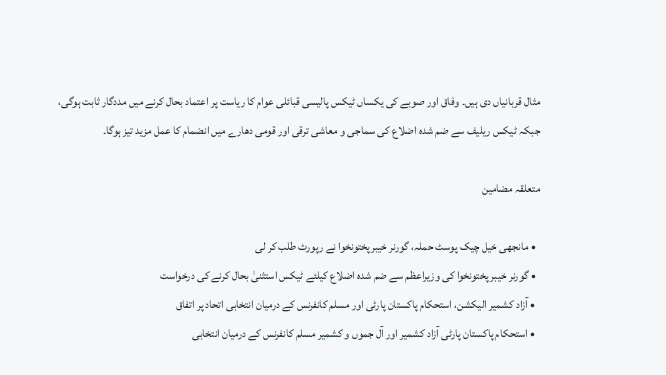مثال قربانیاں دی ہیں۔ وفاق اور صوبے کی یکساں ٹیکس پالیسی قبائلی عوام کا ریاست پر اعتماد بحال کرنے میں مددگار ثابت ہوگی، جبکہ ٹیکس ریلیف سے ضم شدہ اضلاع کی سماجی و معاشی ترقی اور قومی دھارے میں انضمام کا عمل مزید تیز ہوگا۔

متعلقہ مضامین

  • مانجھی خیل چیک پوسٹ حملہ، گورنر خیبرپختونخوا نے رپورٹ طلب کر لی
  • گورنر خیبر پختونخوا کی وزیراعظم سے ضم شدہ اضلاع کیلئے ٹیکس استثنیٰ بحال کرنے کی درخواست
  • آزاد کشمیر الیکشن، استحکام پاکستان پارٹی اور مسلم کانفرنس کے درمیان انتخابی اتحاد پر اتفاق
  • استحکام پاکستان پارٹی آزاد کشمیر اور آل جموں و کشمیر مسلم کانفرنس کے درمیان انتخابی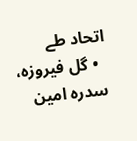اتحاد طے
  • گل فیروزہ، سدرہ امین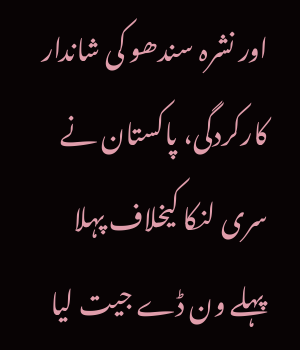اور نشرہ سندھو کی شاندار کارکردگی، پاکستان نے سری لنکا کیخلاف پہلا پہلے ون ڈے جیت لیا